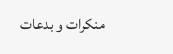منکرات و بدعات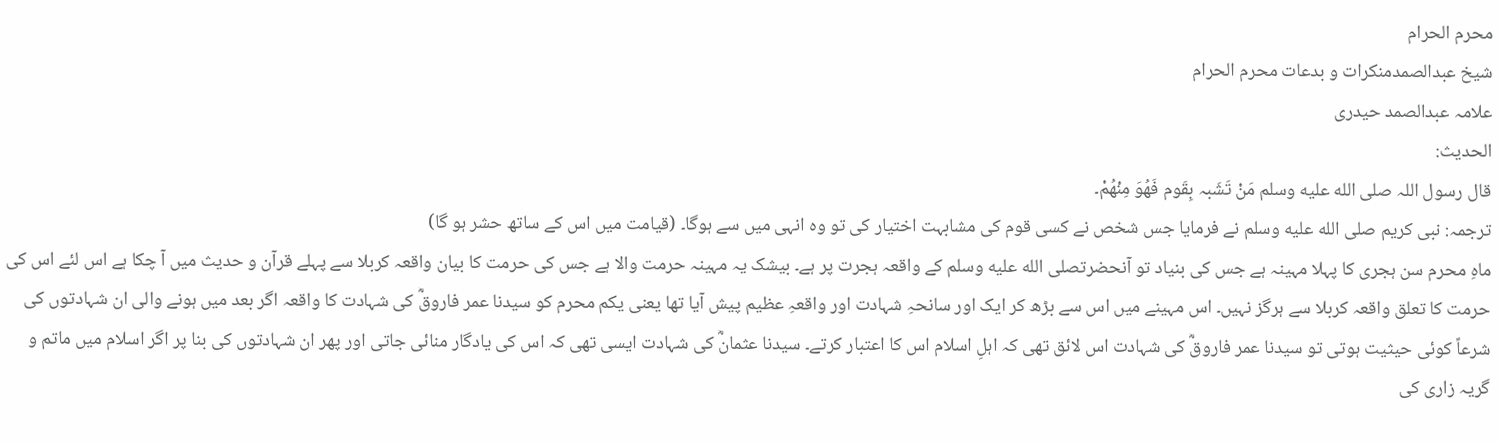محرم الحرام
شیخ عبدالصمدمنکرات و بدعات محرم الحرام
علامہ عبدالصمد حیدری
الحدیث:
قال رسول اللہ صلى الله عليه وسلم مَنْ تَشَبہ بِقَوم فَھُوَ مِنْھُمْ۔
ترجمہ: نبی کریم صلى الله عليه وسلم نے فرمایا جس شخص نے کسی قوم کی مشابہت اختیار کی تو وہ انہی میں سے ہوگا۔ (قیامت میں اس کے ساتھ حشر ہو گا)
ماہِ محرم سن ہجری کا پہلا مہینہ ہے جس کی بنیاد تو آنحضرتصلى الله عليه وسلم کے واقعہ ہجرت پر ہے۔ بیشک یہ مہینہ حرمت والا ہے جس کی حرمت کا بیان واقعہ کربلا سے پہلے قرآن و حدیث میں آ چکا ہے اس لئے اس کی حرمت کا تعلق واقعہ کربلا سے ہرگز نہیں۔ اس مہینے میں اس سے بڑھ کر ایک اور سانحہِ شہادت اور واقعہِ عظیم پیش آیا تھا یعنی یکم محرم کو سیدنا عمر فاروقؓ کی شہادت کا واقعہ اگر بعد میں ہونے والی ان شہادتوں کی شرعاً کوئی حیثیت ہوتی تو سیدنا عمر فاروقؓ کی شہادت اس لائق تھی کہ اہلِ اسلام اس کا اعتبار کرتے۔ سیدنا عثمانؓ کی شہادت ایسی تھی کہ اس کی یادگار منائی جاتی اور پھر ان شہادتوں کی بنا پر اگر اسلام میں ماتم و گریہ زاری کی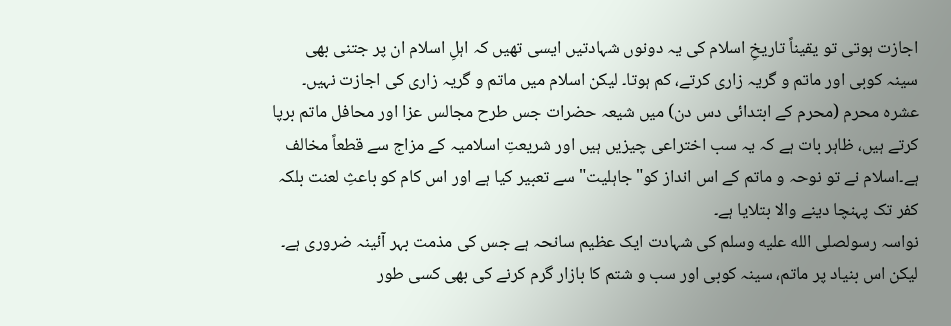اجازت ہوتی تو یقیناً تاریخِ اسلام کی یہ دونوں شہادتیں ایسی تھیں کہ اہلِ اسلام ان پر جتنی بھی سینہ کوبی اور ماتم و گریہ زاری کرتے، کم ہوتا۔ لیکن اسلام میں ماتم و گریہ زاری کی اجازت نہیں۔
عشرہ محرم (محرم کے ابتدائی دس دن) میں شیعہ حضرات جس طرح مجالس عزا اور محافل ماتم برپا کرتے ہیں، ظاہر بات ہے کہ یہ سب اختراعی چیزیں ہیں اور شریعتِ اسلامیہ کے مزاج سے قطعاً مخالف ہے۔اسلام نے تو نوحہ و ماتم کے اس انداز کو"جاہلیت" سے تعبیر کیا ہے اور اس کام کو باعثِ لعنت بلکہ کفر تک پہنچا دینے والا بتلایا ہے۔
نواسہ رسولصلى الله عليه وسلم کی شہادت ایک عظیم سانحہ ہے جس کی مذمت بہر آئینہ ضروری ہے۔ لیکن اس بنیاد پر ماتم، سینہ کوبی اور سب و شتم کا بازار گرم کرنے کی بھی کسی طور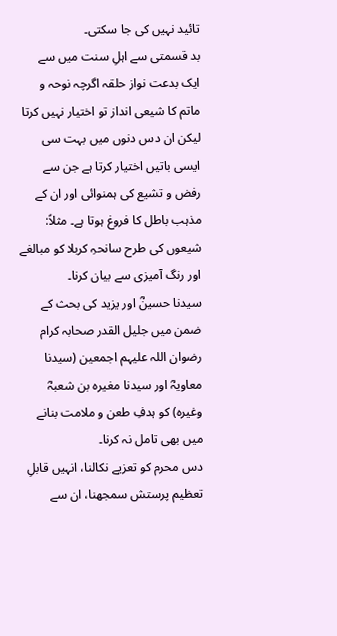تائید نہیں کی جا سکتی۔
بد قسمتی سے اہلِ سنت میں سے ایک بدعت نواز حلقہ اگرچہ نوحہ و ماتم کا شیعی انداز تو اختیار نہیں کرتا لیکن ان دس دنوں میں بہت سی ایسی باتیں اختیار کرتا ہے جن سے رفض و تشیع کی ہمنوائی اور ان کے مذہب باطل کا فروغ ہوتا ہے۔ مثلاً:
شیعوں کی طرح سانحہِ کربلا کو مبالغے اور رنگ آمیزی سے بیان کرنا۔
سیدنا حسینؓ اور یزید کی بحث کے ضمن میں جلیل القدر صحابہ کرام رضوان اللہ علیہم اجمعین (سیدنا معاویہؓ اور سیدنا مغیرہ بن شعبہؓ وغیرہ) کو ہدفِ طعن و ملامت بنانے میں بھی تامل نہ کرنا۔
دس محرم کو تعزیے نکالنا، انہیں قابلِ تعظیم پرستش سمجھنا، ان سے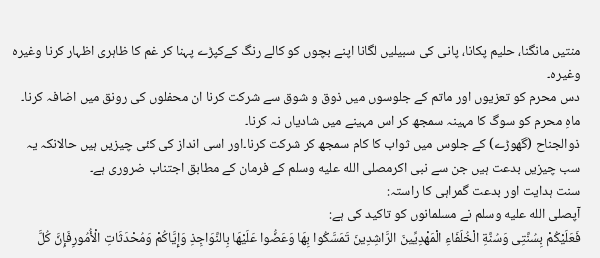منتیں مانگنا، حلیم پکانا، پانی کی سبیلیں لگانا اپنے بچوں کو کالے رنگ کےکپڑے پہنا کر غم کا ظاہری اظہار کرنا وغیرہ وغیرہ۔
دس محرم کو تعزیوں اور ماتم کے جلوسوں میں ذوق و شوق سے شرکت کرنا ان محفلوں کی رونق میں اضافہ کرنا۔
ماہِ محرم کو سوگ کا مہینہ سمجھ کر اس مہینے میں شادیاں نہ کرنا۔
ذوالجناح (گھوڑے) کے جلوس میں ثواب کا کام سمجھ کر شرکت کرنا۔اور اسی انداز کی کئی چیزیں ہیں حالانکہ یہ سب چیزیں بدعت ہیں جن سے نبی اکرمصلى الله عليه وسلم کے فرمان کے مطابق اجتناب ضروری ہے۔
سنت ہدایت اور بدعت گمراہی کا راستہ:
آپصلى الله عليه وسلم نے مسلمانوں کو تاکید کی ہے:
فَعَلَيْكُمْ بِسُنَّتِی وَسُنَّةِ الْخُلَفَاءِ الْمَهْدِيِّينَ الرَّاشِدِينَ تَمَسَّكُوا بِهَا وَعَضُّوا عَلَيْهَا بِالنَّوَاجِذِ وَإِيَّاكُمْ وَمُحْدَثَاتِ الْأُمُورِفَإِنَّ كُلَّ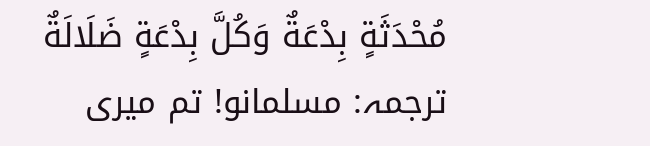مُحْدَثَةٍ بِدْعَةٌ وَكُلَّ بِدْعَةٍ ضَلَالَةٌ
ترجمہ: مسلمانو! تم میری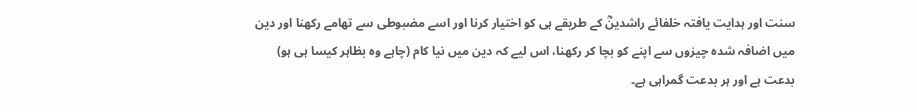سنت اور ہدایت یافتہ خلفائے راشدینؓ کے طریقے ہی کو اختیار کرنا اور اسے مضبوطی سے تھامے رکھنا اور دین میں اضافہ شدہ چیزوں سے اپنے کو بچا کر رکھنا، اس لیے کہ دین میں نیا کام (چاہے وہ بظاہر کیسا ہی ہو) بدعت ہے اور ہر بدعت گمراہی ہے۔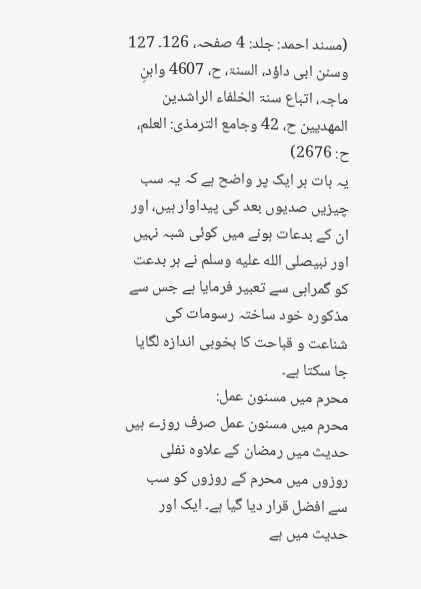(مسند احمد: جلد: 4 صفحہ، 126۔ 127 وسنن ابی داؤد، السنۃ، ح، 4607 وابنِ ماجہ، اتباع سنۃ الخلفاء الراشدین المھدیین ح، 42 وجامع الترمذی: العلم، ح: 2676)
یہ بات ہر ایک پر واضح ہے کہ یہ سب چیزیں صدیوں بعد کی پیداوار ہیں، اور ان کے بدعات ہونے میں کوئی شبہ نہیں اور نبیصلى الله عليه وسلم نے ہر بدعت کو گمراہی سے تعبیر فرمایا ہے جس سے مذکورہ خود ساختہ رسومات کی شناعت و قباحت کا بخوبی اندازہ لگایا جا سکتا ہے۔
محرم میں مسنون عمل:
محرم میں مسنون عمل صرف روزے ہیں حدیث میں رمضان کے علاوہ نفلی روزوں میں محرم کے روزوں کو سب سے افضل قرار دیا گیا ہے۔ ایک اور حدیث میں ہے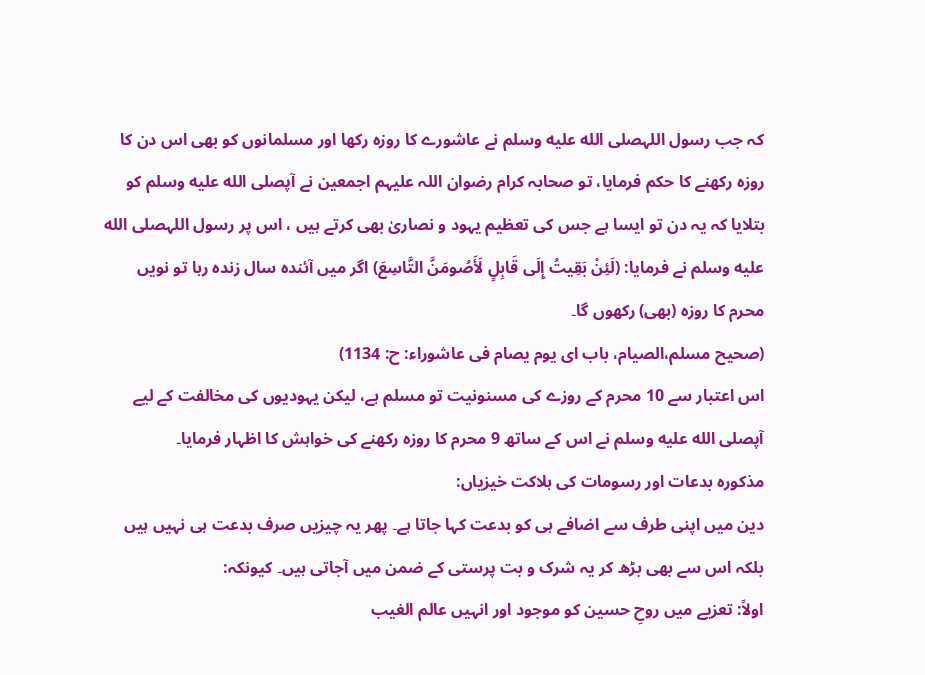کہ جب رسول اللہصلى الله عليه وسلم نے عاشورے کا روزہ رکھا اور مسلمانوں کو بھی اس دن کا روزہ رکھنے کا حکم فرمایا، تو صحابہ کرام رضوان اللہ علیہم اجمعین نے آپصلى الله عليه وسلم کو بتلایا کہ یہ دن تو ایسا ہے جس کی تعظیم یہود و نصاریٰ بھی کرتے ہیں ، اس پر رسول اللہصلى الله عليه وسلم نے فرمایا: (لَئِنْ بَقِيتُ إِلَى قَابِلٍ لَأَصُومَنَّ التَّاسِعَ) اگر میں آئندہ سال زندہ رہا تو نویں محرم کا روزہ (بھی) رکھوں گا۔
(صحیح مسلم،الصیام، باب ای یوم یصام فی عاشوراء: ح: 1134)
اس اعتبار سے 10 محرم کے روزے کی مسنونیت تو مسلم ہے، لیکن یہودیوں کی مخالفت کے لیے آپصلى الله عليه وسلم نے اس کے ساتھ 9 محرم کا روزہ رکھنے کی خواہش کا اظہار فرمایا۔
مذکورہ بدعات اور رسومات کی ہلاکت خیزیاں:
دین میں اپنی طرف سے اضافے ہی کو بدعت کہا جاتا ہے۔ پھر یہ چیزیں صرف بدعت ہی نہیں ہیں بلکہ اس سے بھی بڑھ کر یہ شرک و بت پرستی کے ضمن میں آجاتی ہیں۔ کیونکہ:
اولاً: تعزیے میں روحِ حسین کو موجود اور انہیں عالم الغیب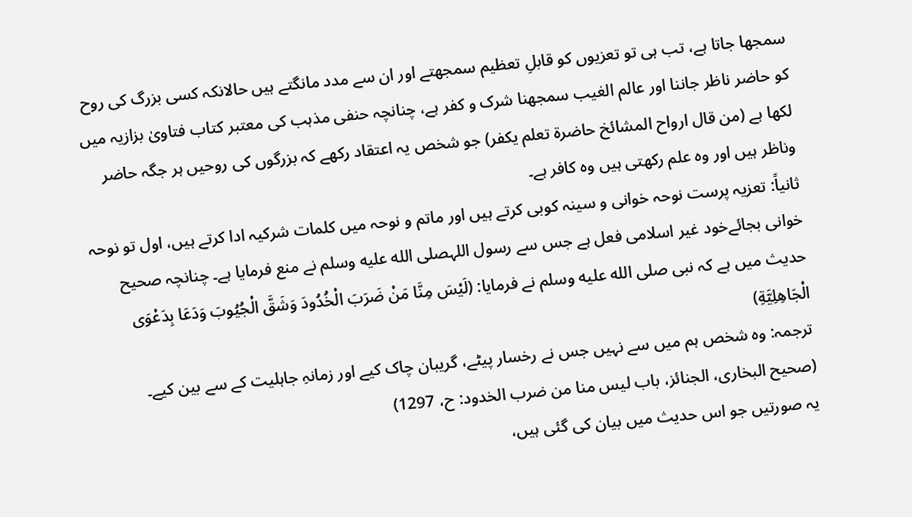سمجھا جاتا ہے، تب ہی تو تعزیوں کو قابلِ تعظیم سمجھتے اور ان سے مدد مانگتے ہیں حالانکہ کسی بزرگ کی روح کو حاضر ناظر جاننا اور عالم الغیب سمجھنا شرک و کفر ہے، چنانچہ حنفی مذہب کی معتبر کتاب فتاویٰ بزازیہ میں لکھا ہے (من قال ارواح المشائخ حاضرۃ تعلم یکفر) جو شخص یہ اعتقاد رکھے کہ بزرگوں کی روحیں ہر جگہ حاضر وناظر ہیں اور وہ علم رکھتی ہیں وہ کافر ہے۔
ثانیاً: تعزیہ پرست نوحہ خوانی و سینہ کوبی کرتے ہیں اور ماتم و نوحہ میں کلمات شرکیہ ادا کرتے ہیں، اول تو نوحہ خوانی بجائےخود غیر اسلامی فعل ہے جس سے رسول اللہصلى الله عليه وسلم نے منع فرمایا ہے۔ چنانچہ صحیح حدیث میں ہے کہ نبی صلى الله عليه وسلم نے فرمایا: (لَيْسَ مِنَّا مَنْ ضَرَبَ الْخُدُودَ وَشَقَّ الْجُيُوبَ وَدَعَا بِدَعْوَى الْجَاهِلِيَّةِ)
ترجمہ: وہ شخص ہم میں سے نہیں جس نے رخسار پیٹے، گریبان چاک کیے اور زمانہِ جاہلیت کے سے بین کیے۔
(صحیح البخاری، الجنائز، باب لیس منا من ضرب الخدود: ح، 1297)
یہ صورتیں جو اس حدیث میں بیان کی گئی ہیں،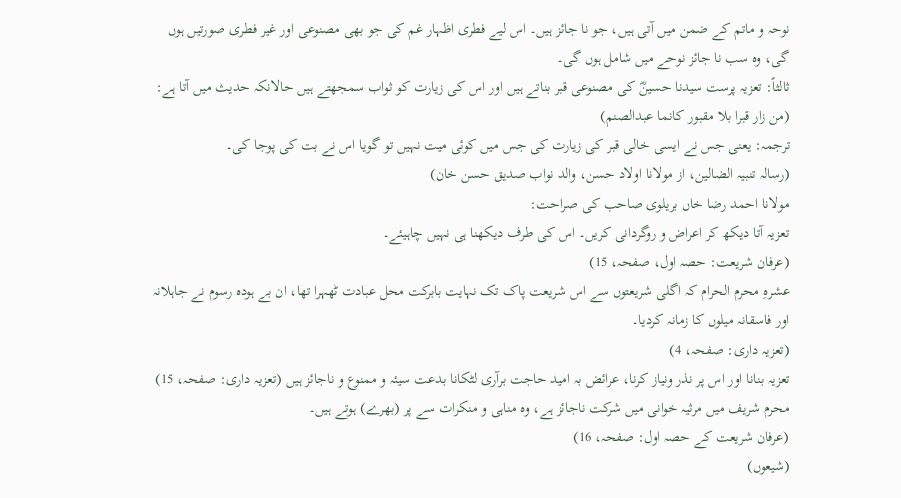نوحہ و ماتم کے ضمن میں آتی ہیں، جو نا جائز ہیں۔ اس لیے فطری اظہار غم کی جو بھی مصنوعی اور غیر فطری صورتیں ہوں گی، وہ سب نا جائز نوحے میں شامل ہوں گی۔
ثالثاً: تعزیہ پرست سیدنا حسینؓ کی مصنوعی قبر بناتے ہیں اور اس کی زیارت کو ثواب سمجھتے ہیں حالانکہ حدیث میں آتا ہے: (من زار قبرا بلا مقبور کانما عبدالصنم)
ترجمہ: یعنی جس نے ایسی خالی قبر کی زیارت کی جس میں کوئی میت نہیں تو گویا اس نے بت کی پوجا کی۔
(رسالہ تنبیہ الضالین، از مولانا اولاد حسن، والد نواب صدیق حسن خان)
مولانا احمد رضا خاں بریلوی صاحب کی صراحت:
تعزیہ آتا دیکھ کر اعراض و روگردانی کریں۔ اس کی طرف دیکھنا ہی نہیں چاہیئے۔
(عرفان شریعت: حصہ اول، صفحہ، 15)
عشرہِ محرم الحرام کہ اگلی شریعتوں سے اس شریعت پاک تک نہایت بابرکت محل عبادت ٹھہرا تھا، ان بے ہودہ رسوم نے جاہلانہ اور فاسقانہ میلوں کا زمانہ کردیا۔
(تعزیہ داری: صفحہ، 4)
تعزیہ بنانا اور اس پر نذر ونیاز کرنا، عرائض بہ امید حاجت برآری لٹکانا بدعت سیئہ و ممنوع و ناجائز ہیں (تعزیہ داری: صفحہ، 15)
محرم شریف میں مرثیہ خوانی میں شرکت ناجائز ہے، وہ مناہی و منکرات سے پر (بھرے) ہوتے ہیں۔
(عرفان شریعت کے حصہ اول: صفحہ، 16)
(شیعوں)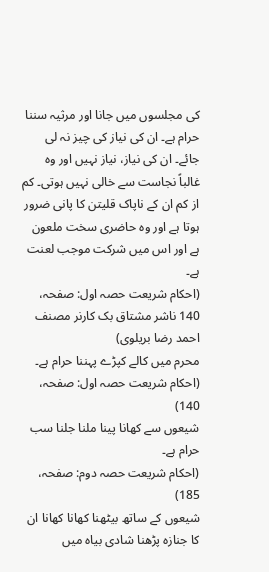کی مجلسوں میں جانا اور مرثیہ سننا حرام ہے۔ ان کی نیاز کی چیز نہ لی جائے۔ ان کی نیاز، نیاز نہیں اور وہ غالباً نجاست سے خالی نہیں ہوتی۔ کم از کم ان کے ناپاک قلیتن کا پانی ضرور ہوتا ہے اور وہ حاضری سخت ملعون ہے اور اس میں شرکت موجب لعنت ہے۔
(احکام شریعت حصہ اول: صفحہ، 140 ناشر مشتاق بک کارنر مصنف احمد رضا بریلوی)
محرم میں کالے کپڑے پہننا حرام ہے۔
(احکام شریعت حصہ اول: صفحہ، 140)
شیعوں سے کھانا پینا ملنا جلنا سب حرام ہے۔
(احکام شریعت حصہ دوم: صفحہ، 185)
شیعوں کے ساتھ بیٹھنا کھانا کھانا ان کا جنازہ پڑھنا شادی بیاہ میں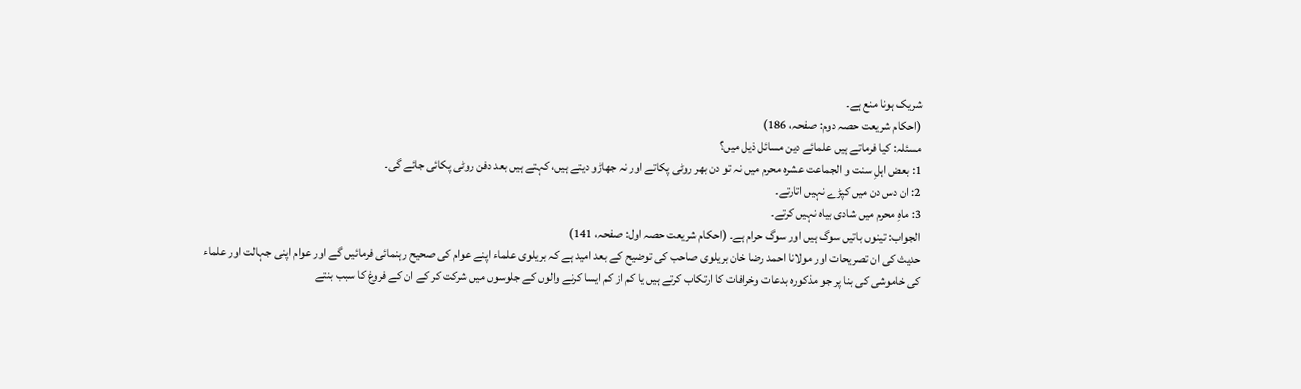شریک ہونا منع ہے۔
(احکام شریعت حصہ دوم: صفحہ، 186)
مسئلہ: کیا فرماتے ہیں علمائے دین مسائل ذیل میں؟
1: بعض اہلِ سنت و الجماعت عشرہ محرم میں نہ تو دن بھر روٹی پکاتے اور نہ جھاڑو دیتے ہیں، کہتے ہیں بعد دفن روٹی پکائی جائے گی۔
2: ان دس دن میں کپڑے نہیں اتارتے۔
3: ماہِ محرم میں شادی بیاہ نہیں کرتے۔
الجواب: تینوں باتیں سوگ ہیں اور سوگ حرام ہے۔ (احکام شریعت حصہ اول: صفحہ، 141)
حدیث کی ان تصریحات اور مولانا احمد رضا خان بریلوی صاحب کی توضیح کے بعد امید ہے کہ بریلوی علماء اپنے عوام کی صحیح رہنمائی فرمائیں گے اور عوام اپنی جہالت اور علماء کی خاموشی کی بنا پر جو مذکورہ بدعات وخرافات کا ارتکاب کرتے ہیں یا کم از کم ایسا کرنے والوں کے جلوسوں میں شرکت کر کے ان کے فروغ کا سبب بنتے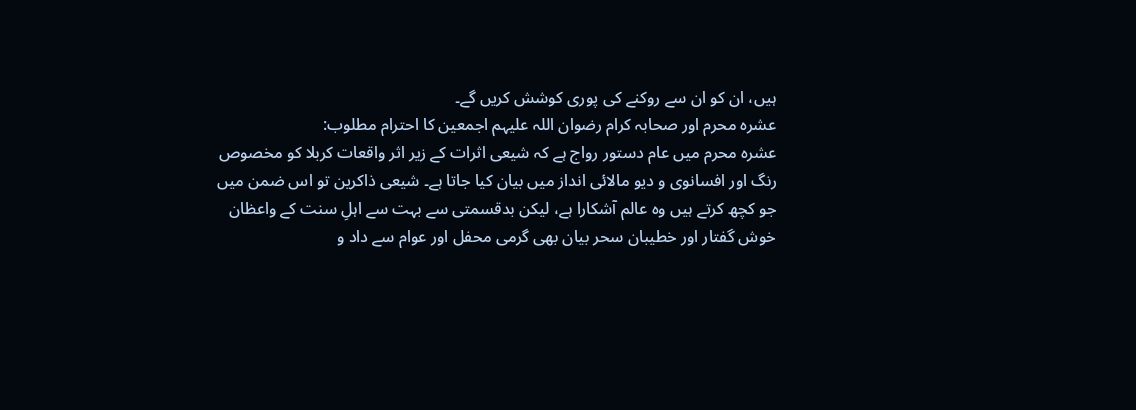ہیں، ان کو ان سے روکنے کی پوری کوشش کریں گے۔
عشرہ محرم اور صحابہ کرام رضوان اللہ علیہم اجمعین کا احترام مطلوب:
عشرہ محرم میں عام دستور رواج ہے کہ شیعی اثرات کے زیر اثر واقعات کربلا کو مخصوص رنگ اور افسانوی و دیو مالائی انداز میں بیان کیا جاتا ہے۔ شیعی ذاکرین تو اس ضمن میں جو کچھ کرتے ہیں وہ عالم آشکارا ہے، لیکن بدقسمتی سے بہت سے اہلِ سنت کے واعظان خوش گفتار اور خطیبان سحر بیان بھی گرمی محفل اور عوام سے داد و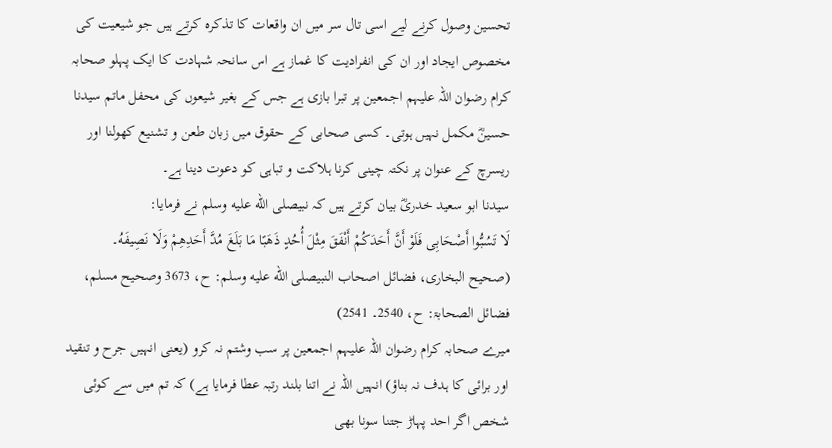تحسین وصول کرنے لیے اسی تال سر میں ان واقعات کا تذکرہ کرتے ہیں جو شیعیت کی مخصوص ایجاد اور ان کی انفرادیت کا غماز ہے اس سانحہ شہادت کا ایک پہلو صحابہ کرام رضوان اللہ علیہم اجمعین پر تبرا بازی ہے جس کے بغیر شیعوں کی محفل ماتم سیدنا حسینؓ مکمل نہیں ہوتی۔ کسی صحابی کے حقوق میں زبان طعن و تشنیع کھولنا اور ریسرچ کے عنوان پر نکتہ چینی کرنا ہلاکت و تباہی کو دعوت دینا ہے۔
سیدنا ابو سعید خدریؓ بیان کرتے ہیں کہ نبیصلى الله عليه وسلم نے فرمایا:
لَا تَسُبُّوا أَصْحَابِی فَلَوْ أَنَّ أَحَدَكُمْ أَنْفَقَ مِثْلَ أُحُدٍ ذَهَبًا مَا بَلَغَ مُدَّ أَحَدِهِمْ وَلَا نَصِيفَهُ۔
(صحیح البخاری، فضائل اصحاب النبیصلى الله عليه وسلم: ح، 3673 وصحیح مسلم، فضائل الصحابۃ: ح، 2540۔ 2541)
میرے صحابہ کرام رضوان اللہ علیہم اجمعین پر سب وشتم نہ کرو (یعنی انہیں جرح و تنقید اور برائی کا ہدف نہ بناؤ) انہیں اللہ نے اتنا بلند رتبہ عطا فرمایا ہے) کہ تم میں سے کوئی شخص اگر احد پہاڑ جتنا سونا بھی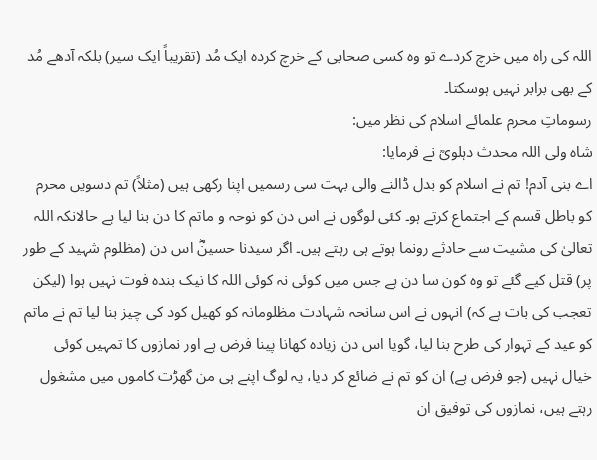اللہ کی راہ میں خرچ کردے تو وہ کسی صحابی کے خرچ کردہ ایک مُد (تقریباً ایک سیر) بلکہ آدھے مُد کے بھی برابر نہیں ہوسکتا۔
رسوماتِ محرم علمائے اسلام کی نظر میں:
شاہ ولی اللہ محدث دہلویؒ نے فرمایا:
اے بنی آدم! تم نے اسلام کو بدل ڈالنے والی بہت سی رسمیں اپنا رکھی ہیں (مثلاً) تم دسویں محرم کو باطل قسم کے اجتماع کرتے ہو۔ کئی لوگوں نے اس دن کو نوحہ و ماتم کا دن بنا لیا ہے حالانکہ اللہ تعالیٰ کی مشیت سے حادثے رونما ہوتے ہی رہتے ہیں۔ اگر سیدنا حسینؓ اس دن (مظلوم شہید کے طور پر) قتل کیے گئے تو وہ کون سا دن ہے جس میں کوئی نہ کوئی اللہ کا نیک بندہ فوت نہیں ہوا (لیکن تعجب کی بات ہے کہ) انہوں نے اس سانحہ شہادت مظلومانہ کو کھیل کود کی چیز بنا لیا تم نے ماتم کو عید کے تہوار کی طرح بنا لیا، گویا اس دن زیادہ کھانا پینا فرض ہے اور نمازوں کا تمہیں کوئی خیال نہیں (جو فرض ہے) ان کو تم نے ضائع کر دیا، یہ لوگ اپنے ہی من گھڑت کاموں میں مشغول رہتے ہیں، نمازوں کی توفیق ان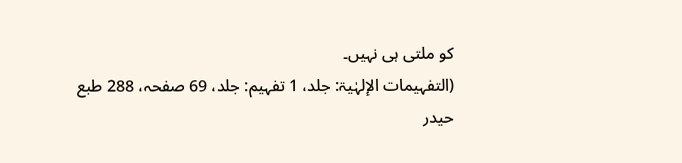کو ملتی ہی نہیں۔
(التفہیمات الإلہٰیۃ: جلد، 1 تفہیم: جلد، 69 صفحہ، 288 طبع حیدر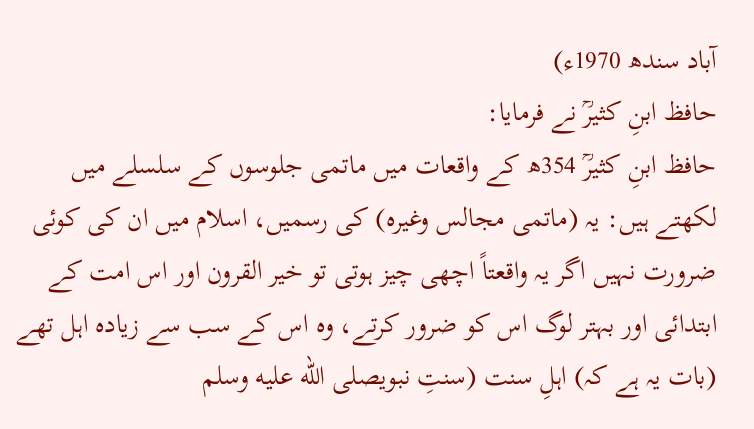آباد سندھ 1970ء)
حافظ ابنِ کثیرؒ نے فرمایا:
حافظ ابنِ کثیرؒ 354ھ کے واقعات میں ماتمی جلوسوں کے سلسلے میں لکھتے ہیں: یہ (ماتمی مجالس وغیرہ) کی رسمیں، اسلام میں ان کی کوئی ضرورت نہیں اگر یہ واقعتاً اچھی چیز ہوتی تو خیر القرون اور اس امت کے ابتدائی اور بہتر لوگ اس کو ضرور کرتے، وہ اس کے سب سے زیادہ اہل تھے (بات یہ ہے کہ) اہلِ سنت (سنتِ نبویصلى الله عليه وسلم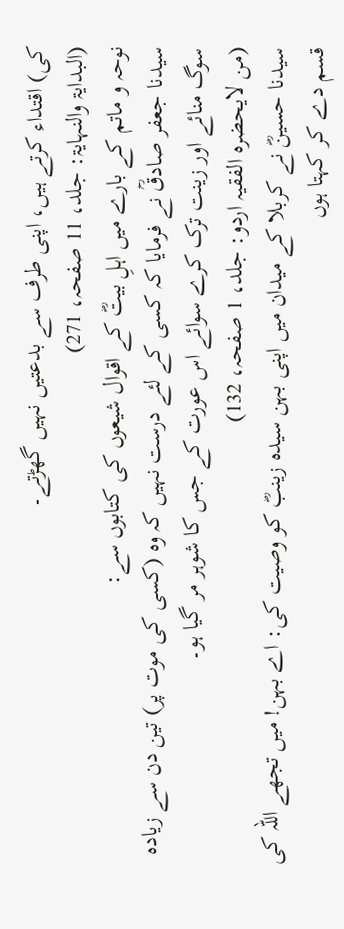کی) اقتداء کرتے ہیں، اپنی طرف سے بدعتیں نہیں گھڑتے۔
(البدایۃ والنہایۃ: جلد، 11 صفحہ، 271)
نوحہ و ماتم کے بارے میں اہلِ بیتؓ کے اقوال شیعوں کی کتابوں سے:
سیدنا جعفر صادقؒ نے فرمایا کہ کسی کے لئے درست نہیں کہ وہ (کسی کی موت پر) تین دن سے زیادہ سوگ منائے اور زینت ترک کرے سوائے اس عورت کے جس کا شوہر مر گیا ہو۔
(من لایحضرہ الفقیہ اردو: جلد، 1 صفحہ، 132)
سیدنا حسینؓ نے کربلا کے میدان میں اپنی بہن سیدہ زینبؓ کو وصیت کی: اے بہن! میں تجھے اللہ کی قسم دے کر کہتا ہوں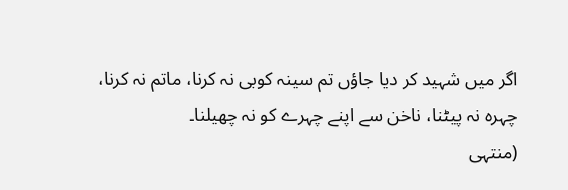اگر میں شہید کر دیا جاؤں تم سینہ کوبی نہ کرنا، ماتم نہ کرنا، چہرہ نہ پیٹنا، ناخن سے اپنے چہرے کو نہ چھیلنا۔
(منتہی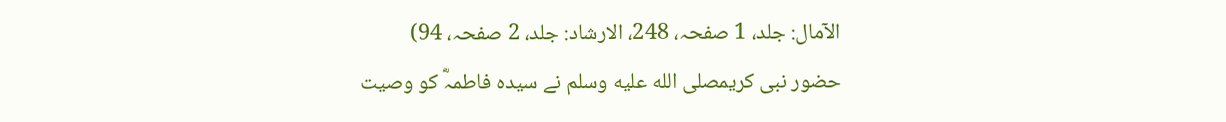الآمال: جلد، 1 صفحہ، 248، الارشاد: جلد، 2 صفحہ، 94)
حضور نبی کریمصلى الله عليه وسلم نے سیدہ فاطمہؓ کو وصیت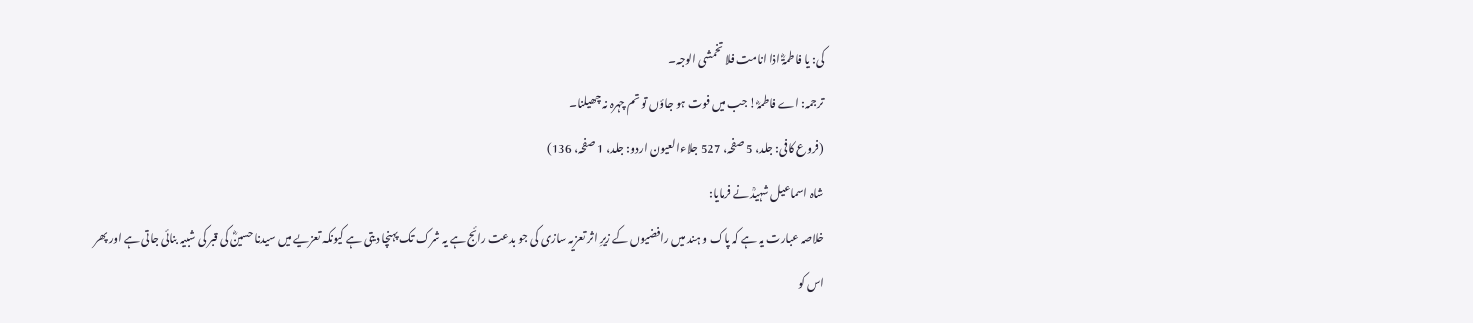کی: یا فاطمۃؓ اذا انامت فلا تخمشی الوجہ۔
ترجمہ: اے فاطمہؓ! جب میں فوت ہو جاؤں تو تم چہرہ نہ چھیلنا۔
(فروع کافی: جلد، 5 صفحہ، 527 جلاءالعیون اردو: جلد، 1 صفحہ، 136)
شاہ اسماعیل شہیدؒ نے فرمایا:
خلاصہ عبارت یہ ہے کہ پاک و ہند میں رافضیوں کے زیرِ اثر تعزیہ سازی کی جو بدعت رائج ہے یہ شرک تک پہنچا دیتی ہے کیونکہ تعزیے میں سیدنا حسینؓ کی قبر کی شبیہ بنائی جاتی ہے اور پھر اس کو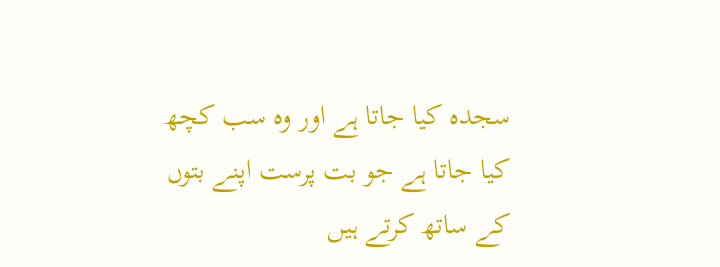سجدہ کیا جاتا ہے اور وہ سب کچھ کیا جاتا ہے جو بت پرست اپنے بتوں کے ساتھ کرتے ہیں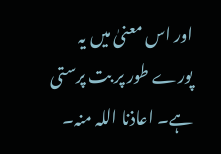اور اس معنیٰ میں یہ پورے طور پر بت پرستی ہے۔ اعاذنا اللہ منہ۔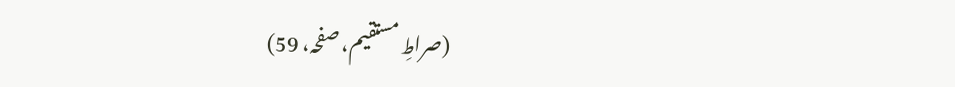(صراطِ مستقیم، صفحہ، 59)